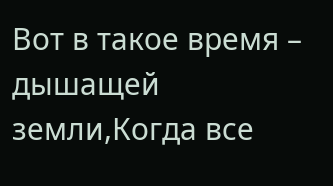Вот в такое время – дышащей земли,Когда все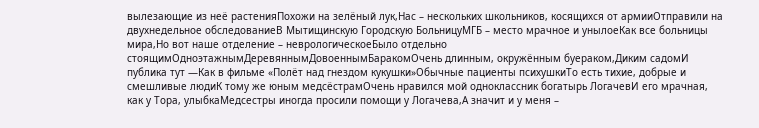вылезающие из неё растенияПохожи на зелёный лук,Нас – нескольких школьников, косящихся от армииОтправили на двухнедельное обследованиеВ Мытищинскую Городскую БольницуМГБ – место мрачное и унылоеКак все больницы мира,Но вот наше отделение – неврологическоеБыло отдельно стоящимОдноэтажнымДеревяннымДовоеннымБаракомОчень длинным, окружённым буераком,Диким садомИ публика тут —Как в фильме «Полёт над гнездом кукушки»Обычные пациенты психушкиТо есть тихие, добрые и смешливые людиК тому же юным медсёстрамОчень нравился мой одноклассник богатырь ЛогачевИ его мрачная, как у Тора, улыбкаМедсестры иногда просили помощи у Логачева,А значит и у меня –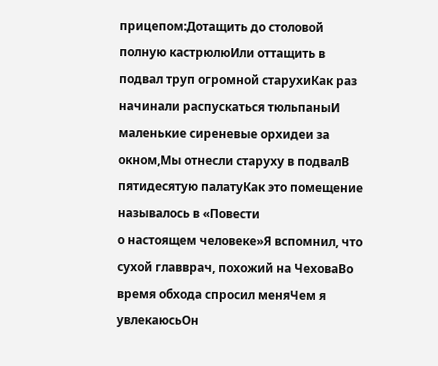прицепом:Дотащить до столовой полную кастрюлюИли оттащить в подвал труп огромной старухиКак раз начинали распускаться тюльпаныИ маленькие сиреневые орхидеи за окном,Мы отнесли старуху в подвалВ пятидесятую палатуКак это помещение называлось в «Повести                                                        о настоящем человеке»Я вспомнил, что сухой главврач, похожий на ЧеховаВо время обхода спросил меняЧем я увлекаюсьОн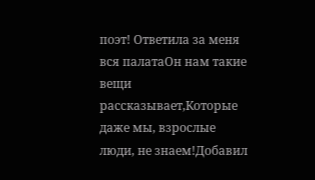поэт! Ответила за меня вся палатаОн нам такие вещи рассказывает,Которые даже мы, взрослые люди, не знаем!Добавил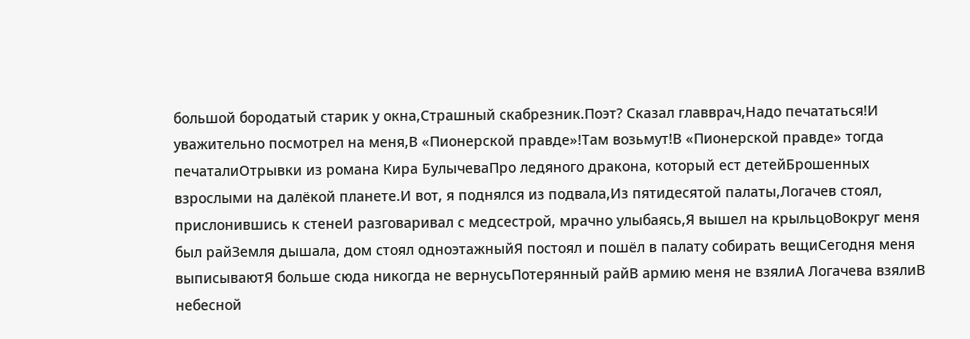большой бородатый старик у окна,Страшный скабрезник.Поэт? Сказал главврач,Надо печататься!И уважительно посмотрел на меня,В «Пионерской правде»!Там возьмут!В «Пионерской правде» тогда печаталиОтрывки из романа Кира БулычеваПро ледяного дракона, который ест детейБрошенных взрослыми на далёкой планете.И вот, я поднялся из подвала,Из пятидесятой палаты,Логачев стоял, прислонившись к стенеИ разговаривал с медсестрой, мрачно улыбаясь,Я вышел на крыльцоВокруг меня был райЗемля дышала, дом стоял одноэтажныйЯ постоял и пошёл в палату собирать вещиСегодня меня выписываютЯ больше сюда никогда не вернусьПотерянный райВ армию меня не взялиА Логачева взялиВ небесной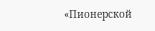«Пионерской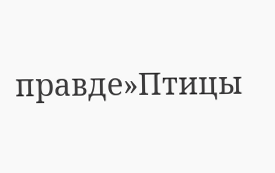правде»Птицы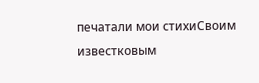печатали мои стихиСвоим известковым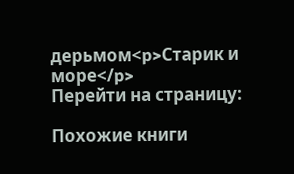дерьмом<p>Старик и море</p>
Перейти на страницу:

Похожие книги